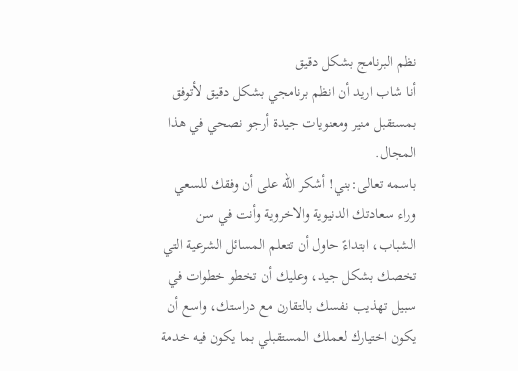نظم البرنامج بشكل دقيق
أنا شاب اريد أن انظم برنامجي بشكل دقيق لأتوفق بمستقبل منير ومعنويات جيدة أرجو نصحي في هذا المجال.
باسمه تعالى:بني! أشكر الله على أن وفقك للسعي وراء سعادتك الدنيوية والاخروية وأنت في سن الشباب، ابتداءً حاول أن تتعلم المسائل الشرعية التي تخصك بشكل جيد، وعليك أن تخطو خطوات في سبيل تهذيب نفسك بالتقارن مع دراستك، واسع أن يكون اختيارك لعملك المستقبلي بما يكون فيه خدمة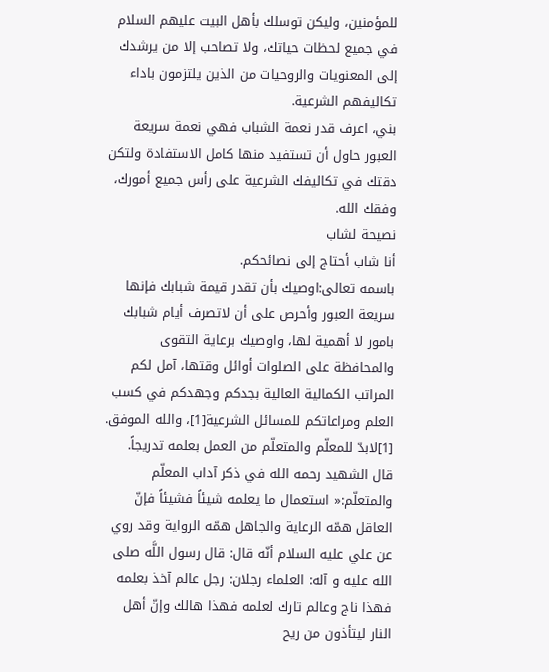للمؤمنين، وليكن توسلك بأهل البيت عليهم السلام في جميع لحظات حياتك، ولا تصاحب إلا من يرشدك إلى المعنويات والروحيات من الذين يلتزمون باداء تكاليفهم الشرعية.
بني، اعرف قدر نعمة الشباب فهي نعمة سريعة العبور حاول أن تستفيد منها كامل الاستفادة ولتكن دقتك في تكاليفك الشرعية على رأس جميع أمورك، وفقك الله.
نصيحة لشاب
أنا شاب أحتاج إلى نصائحكم.
باسمه تعالى:اوصيك بأن تقدر قيمة شبابك فإنها سريعة العبور وأحرص على أن لاتصرف أيام شبابك بامور لا أهمية لها، واوصيك برعاية التقوى والمحافظة على الصلوات أوائل وقتها، آمل لكم المراتب الكمالية العالية بجدكم وجهدكم في كسب العلم ومراعاتكم للمسائل الشرعية[1]، والله الموفق.
[1]لابدّ للمعلّم والمتعلّم من العمل بعلمه تدريجاً.
قال الشهيد رحمه الله في ذكر آداب المعلّم والمتعلّم:« استعمال ما يعلمه شيئاً فشيئاً فإنّ العاقل همّه الرعاية والجاهل همّه الرواية وقد روي عن علي عليه السلام أنّه قال: قال رسول اللَّه صلى الله عليه و آله: العلماء رجلان: رجل عالم آخذ بعلمه فهذا ناج وعالم تارك لعلمه فهذا هالك وإنّ أهل النار ليتأذون من ريح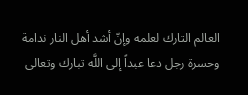العالم التارك لعلمه وإنّ أشد أهل النار ندامة وحسرة رجل دعا عبداً إلى اللَّه تبارك وتعالى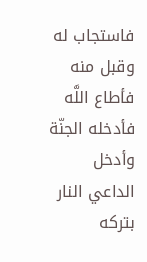فاستجاب له وقبل منه فأطاع اللَّه فأدخله الجنّة وأدخل الداعي النار بتركه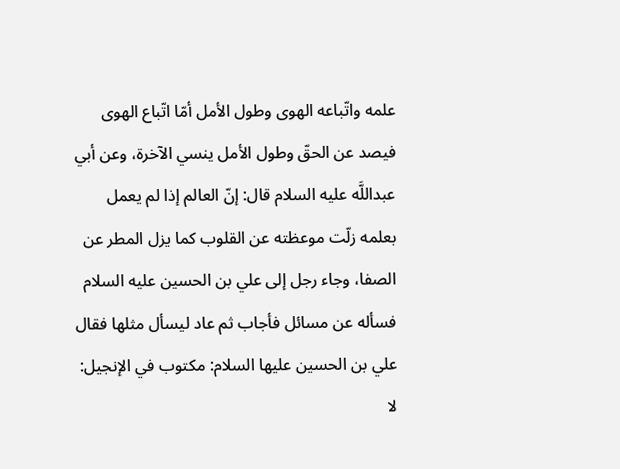علمه واتّباعه الهوى وطول الأمل أمّا اتّباع الهوى فيصد عن الحقّ وطول الأمل ينسي الآخرة، وعن أبي عبداللَّه عليه السلام قال: إنّ العالم إذا لم يعمل بعلمه زلّت موعظته عن القلوب كما يزل المطر عن الصفا، وجاء رجل إلى علي بن الحسين عليه السلام فسأله عن مسائل فأجاب ثم عاد ليسأل مثلها فقال علي بن الحسين عليها السلام: مكتوب في الإنجيل: لا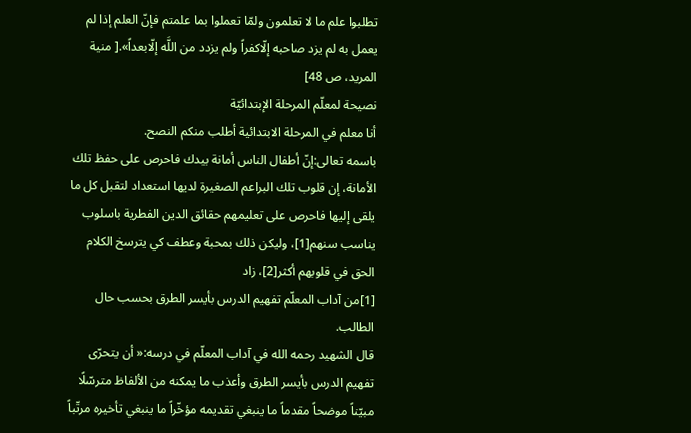تطلبوا علم ما لا تعلمون ولمّا تعملوا بما علمتم فإنّ العلم إذا لم يعمل به لم يزد صاحبه إلّاكفراً ولم يزدد من اللَّه إلّابعداً».[ منية المريد، ص 48]
نصيحة لمعلّم المرحلة الإبتدائيّة
أنا معلم في المرحلة الابتدائية أطلب منكم النصح.
باسمه تعالى:إنّ أطفال الناس أمانة بيدك فاحرص على حفظ تلك الأمانة، إن قلوب تلك البراعم الصغيرة لديها استعداد لتقبل كل ما يلقى إليها فاحرص على تعليمهم حقائق الدين الفطرية باسلوب يناسب سنهم[1]، وليكن ذلك بمحبة وعطف كي يترسخ الكلام الحق في قلوبهم أكثر[2]، زاد
[1]من آداب المعلّم تفهيم الدرس بأيسر الطرق بحسب حال الطالب.
قال الشهيد رحمه الله في آداب المعلّم في درسه:« أن يتحرّى تفهيم الدرس بأيسر الطرق وأعذب ما يمكنه من الألفاظ مترسّلًا مبيّناً موضحاً مقدماً ما ينبغي تقديمه مؤخّراً ما ينبغي تأخيره مرتّباً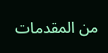من المقدمات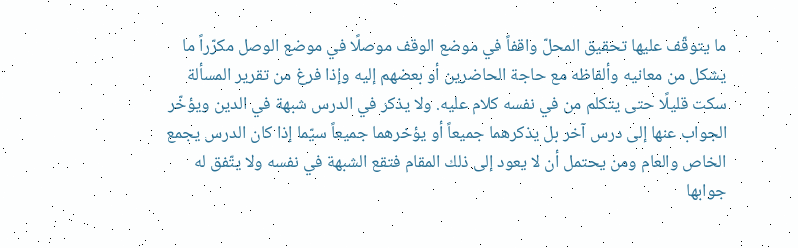ما يتوقّف عليها تحقيق المحلّ واقفاً في موضع الوقف موصلًا في موضع الوصل مكرّراً ما يشكل من معانيه وألفاظه مع حاجة الحاضرين أو بعضهم إليه وإذا فرغ من تقرير المسألة سكت قليلًا حتى يتكلم من في نفسه كلام عليه. ولا يذكر في الدرس شبهة في الدين ويؤخّر الجواب عنها إلى درس آخر بل يذكرهما جميعاً أو يؤخرهما جميعاً سيّما إذا كان الدرس يجمع الخاص والعام ومن يحتمل أن لا يعود إلى ذلك المقام فتقع الشبهة في نفسه ولا يتّفق له جوابها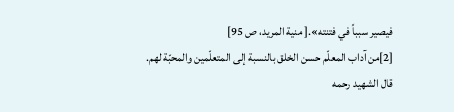فيصير سبباً في فتنته».[ منية المريد، ص 95]
[2]من آداب المعلّم حسن الخلق بالنسبة إلى المتعلّمين والمحبّة لهم.
قال الشهيد رحمه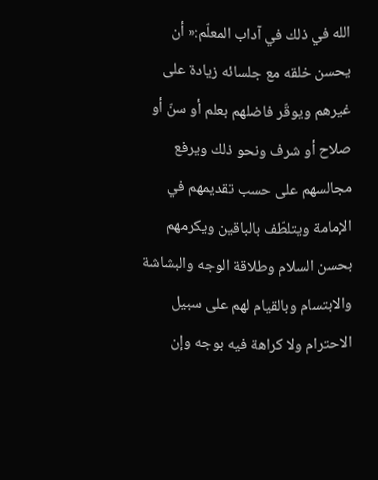الله في ذلك في آداب المعلّم:« أن يحسن خلقه مع جلسائه زيادة على غيرهم ويوقّر فاضلهم بعلم أو سنّ أو صلاح أو شرف ونحو ذلك ويرفع مجالسهم على حسب تقديمهم في الإمامة ويتلطّف بالباقين ويكرمهم بحسن السلام وطلاقة الوجه والبشاشة والابتسام وبالقيام لهم على سبيل الاحترام ولا كراهة فيه بوجه وإن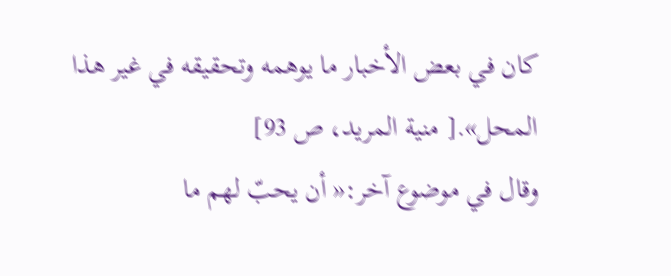كان في بعض الأخبار ما يوهمه وتحقيقه في غير هذا المحل».[ منية المريد، ص 93]
وقال في موضوع آخر:« أن يحبّ لهم ما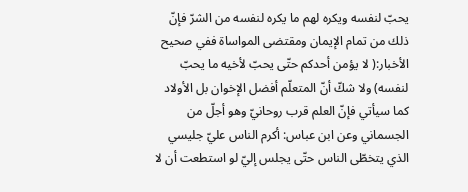يحبّ لنفسه ويكره لهم ما يكره لنفسه من الشرّ فإنّ ذلك من تمام الإيمان ومقتضى المواساة ففي صحيح الأخبار:( لا يؤمن أحدكم حتّى يحبّ لأخيه ما يحبّ لنفسه) ولا شكّ أنّ المتعلّم أفضل الإخوان بل الأولاد كما سيأتي فإنّ العلم قرب روحانيّ وهو أجلّ من الجسماني وعن ابن عباس: أكرم الناس عليّ جليسي الذي يتخطّى الناس حتّى يجلس إليّ لو استطعت أن لا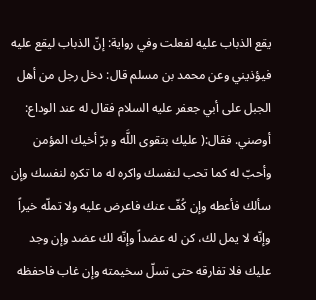يقع الذباب عليه لفعلت وفي رواية: إنّ الذباب ليقع عليه فيؤذيني وعن محمد بن مسلم قال: دخل رجل من أهل الجبل على أبي جعفر عليه السلام فقال له عند الوداع: أوصني. فقال:( عليك بتقوى اللَّه و برّ أخيك المؤمن وأحبّ له كما تحب لنفسك واكره له ما تكره لنفسك وإن سألك فأعطه وإن كُفّ عنك فاعرض عليه ولا تملّه خيراً وإنّه لا يمل لك، كن له عضداً وإنّه لك عضد وإن وجد عليك فلا تفارقه حتى تسلّ سخيمته وإن غاب فاحفظه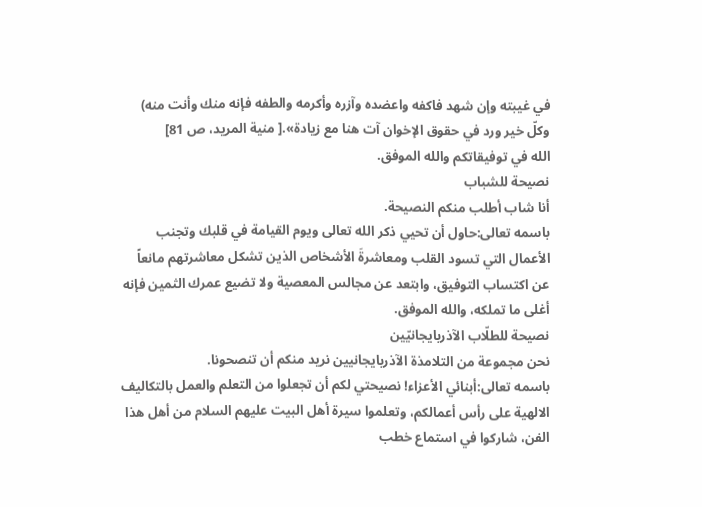في غيبته وإن شهد فاكفه واعضده وآزره وأكرمه والطفه فإنه منك وأنت منه) وكلّ خير ورد في حقوق الإخوان آت هنا مع زيادة».[ منية المريد، ص 81]
الله في توفيقاتكم والله الموفق.
نصيحة للشباب
أنا شاب أطلب منكم النصيحة.
باسمه تعالى:حاول أن تحيي ذكر الله تعالى ويوم القيامة في قلبك وتجنب الأعمال التي تسود القلب ومعاشرةَ الأشخاص الذين تشكل معاشرتهم مانعاً عن اكتساب التوفيق، وابتعد عن مجالس المعصية ولا تضيع عمرك الثمين فإنه أغلى ما تملكه، والله الموفق.
نصيحة للطلّاب الآذربايجانيّين
نحن مجموعة من التلامذة الآذربايجانيين نريد منكم أن تنصحونا.
باسمه تعالى:أبنائي الأعزاء! نصيحتي لكم أن تجعلوا من التعلم والعمل بالتكاليف الالهية على رأس أعمالكم، وتعلموا سيرة أهل البيت عليهم السلام من أهل هذا الفن، شاركوا في استماع خطب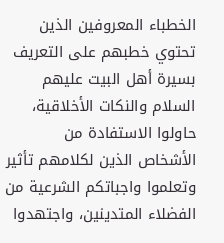الخطباء المعروفين الذين تحتوي خطبهم على التعريف بسيرة أهل البيت عليهم السلام والنكات الأخلاقية، حاولوا الاستفادة من الأشخاص الذين لكلامهم تأثير وتعلموا واجباتكم الشرعية من الفضلاء المتدينين، واجتهدوا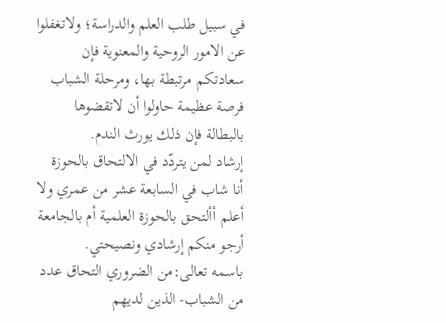في سبيل طلب العلم والدراسة؛ ولاتغفلوا عن الامور الروحية والمعنوية فإن سعادتكم مرتبطة بها، ومرحلة الشباب فرصة عظيمة حاولوا أن لاتقضوها بالبطالة فإن ذلك يورث الندم.
إرشاد لمن يتردّد في الالتحاق بالحوزة
أنا شاب في السابعة عشر من عمري ولا أعلم أألتحق بالحوزة العلمية أم بالجامعة أرجو منكم إرشادي ونصيحتي.
باسمه تعالى:من الضروري التحاق عدد من الشباب- الذين لديهم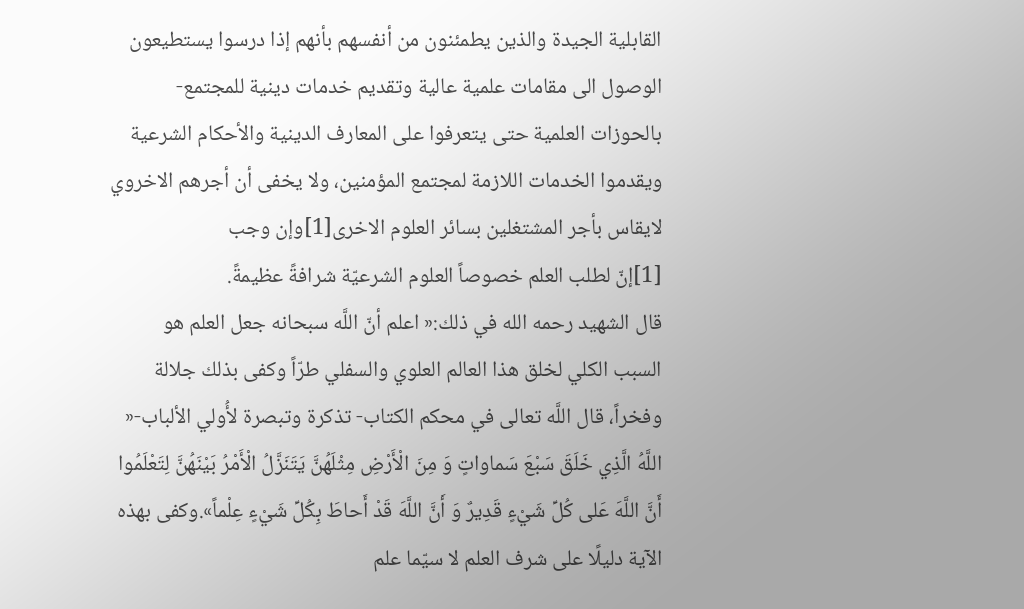القابلية الجيدة والذين يطمئنون من أنفسهم بأنهم إذا درسوا يستطيعون الوصول الى مقامات علمية عالية وتقديم خدمات دينية للمجتمع- بالحوزات العلمية حتى يتعرفوا على المعارف الدينية والأحكام الشرعية ويقدموا الخدمات اللازمة لمجتمع المؤمنين، ولا يخفى أن أجرهم الاخروي لايقاس بأجر المشتغلين بسائر العلوم الاخرى[1]وإن وجب
[1]إنّ لطلب العلم خصوصاً العلوم الشرعيّة شرافةً عظيمةً.
قال الشهيد رحمه الله في ذلك:« اعلم أنّ اللَّه سبحانه جعل العلم هو السبب الكلي لخلق هذا العالم العلوي والسفلي طرّاً وكفى بذلك جلالة وفخراً، قال اللَّه تعالى في محكم الكتاب- تذكرة وتبصرة لأُولي الألباب-« اللَّهُ الَّذِي خَلَقَ سَبْعَ سَماواتٍ وَ مِنَ الْأَرْضِ مِثْلَهُنَّ يَتَنَزَّلُ الْأَمْرُ بَيْنَهُنَّ لِتَعْلَمُوا أَنَّ اللَّهَ عَلى كُلِّ شَيْءٍ قَدِيرٌ وَ أَنَّ اللَّهَ قَدْ أَحاطَ بِكُلِّ شَيْءٍ عِلْماً».وكفى بهذه الآية دليلًا على شرف العلم لا سيّما علم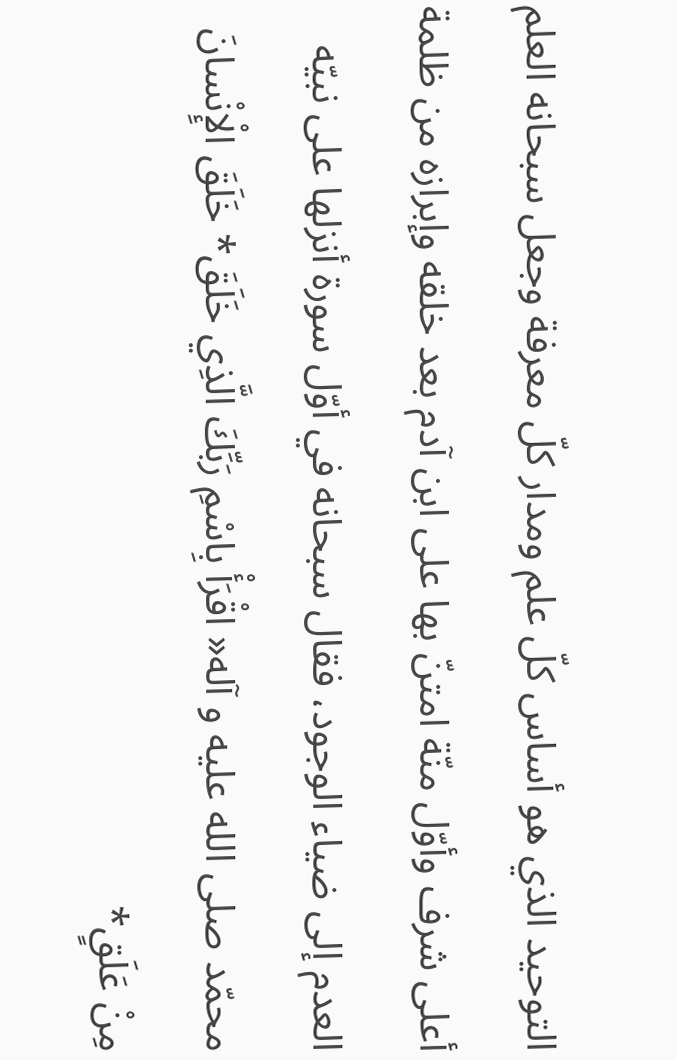التوحيد الذي هو أساس كلّ علم ومدار كلّ معرفة وجعل سبحانه العلم أعلى شرف وأوّل منّة امتنّ بها على ابن آدم بعد خلقه وإبرازه من ظلمة العدم إلى ضياء الوجود، فقال سبحانه في أوّل سورة أنزلها على نبيّه محمّد صلى الله عليه و آله« اقْرَأْ بِاسْمِ رَبِّكَ الَّذِي خَلَقَ* خَلَقَ الْإِنْسانَ مِنْ عَلَقٍ*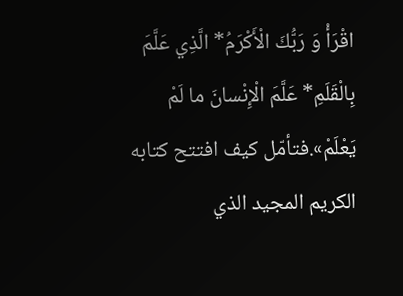اقْرَأْ وَ رَبُّكَ الْأَكْرَمُ* الَّذِي عَلَّمَ بِالْقَلَمِ* عَلَّمَ الْإِنْسانَ ما لَمْ يَعْلَمْ».فتأمّل كيف افتتح كتابه الكريم المجيد الذي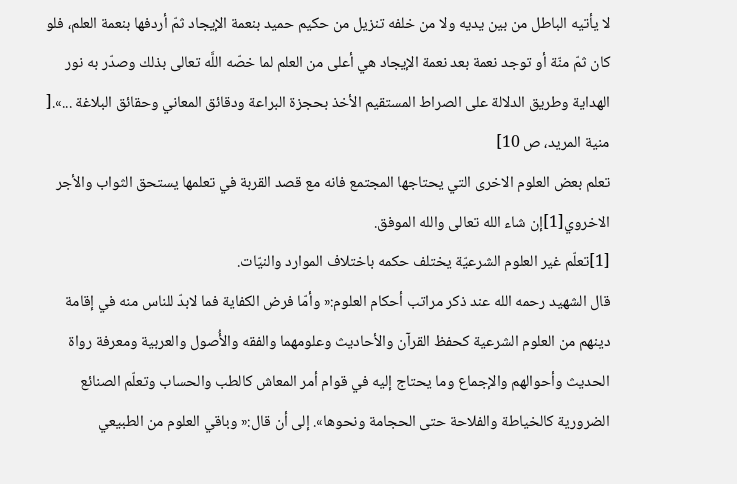لا يأتيه الباطل من بين يديه ولا من خلفه تنزيل من حكيم حميد بنعمة الإيجاد ثمّ أردفها بنعمة العلم، فلو كان ثمّ منّة أو توجد نعمة بعد نعمة الإيجاد هي أعلى من العلم لما خصّه اللَّه تعالى بذلك وصدّر به نور الهداية وطريق الدلالة على الصراط المستقيم الأخذ بحجزة البراعة ودقائق المعاني وحقائق البلاغة ...».[ منية المريد، ص 10]
تعلم بعض العلوم الاخرى التي يحتاجها المجتمع فانه مع قصد القربة في تعلمها يستحق الثواب والأجر الاخروي[1]إن شاء الله تعالى والله الموفق.
[1]تعلّم غير العلوم الشرعيّة يختلف حكمه باختلاف الموارد والنيّات.
قال الشهيد رحمه الله عند ذكر مراتب أحكام العلوم:« وأمّا فرض الكفاية فما لابدّ للناس منه في إقامة دينهم من العلوم الشرعية كحفظ القرآن والأحاديث وعلومهما والفقه والأُصول والعربية ومعرفة رواة الحديث وأحوالهم والإجماع وما يحتاج إليه في قوام أمر المعاش كالطب والحساب وتعلّم الصنائع الضرورية كالخياطة والفلاحة حتى الحجامة ونحوها». إلى أن قال:« وباقي العلوم من الطبيعي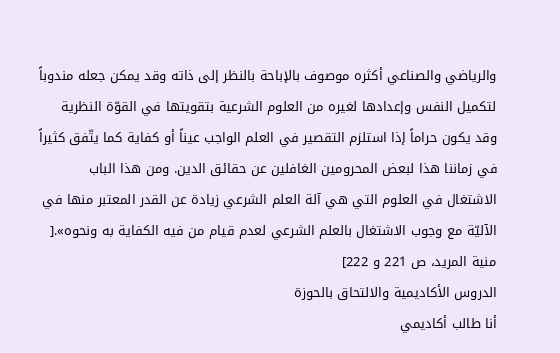والرياضي والصناعي أكثره موصوف بالإباحة بالنظر إلى ذاته وقد يمكن جعله مندوباً لتكميل النفس وإعدادها لغيره من العلوم الشرعية بتقويتها في القوّة النظرية وقد يكون حراماً إذا استلزم التقصير في العلم الواجب عيناً أو كفاية كما يتّفق كثيراً في زماننا هذا لبعض المحرومين الغافلين عن حقائق الدين. ومن هذا الباب الاشتغال في العلوم التي هي آلة العلم الشرعي زيادة عن القدر المعتبر منها في الآليّة مع وجوب الاشتغال بالعلم الشرعي لعدم قيام من فيه الكفاية به ونحوه».[ منية المريد، ص 221 و 222]
الدروس الأكاديمية والالتحاق بالحوزة
أنا طالب أكاديمي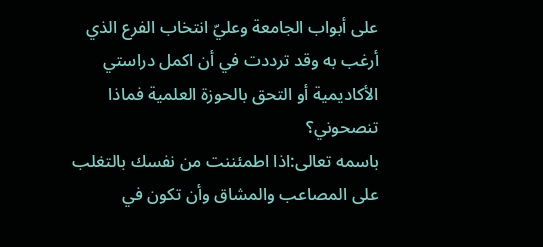على أبواب الجامعة وعليّ انتخاب الفرع الذي أرغب به وقد ترددت في أن اكمل دراستي الأكاديمية أو التحق بالحوزة العلمية فماذا تنصحوني؟
باسمه تعالى:اذا اطمئننت من نفسك بالتغلب على المصاعب والمشاق وأن تكون في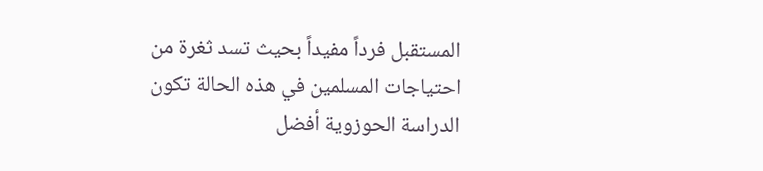المستقبل فرداً مفيداً بحيث تسد ثغرة من احتياجات المسلمين في هذه الحالة تكون الدراسة الحوزوية أفضل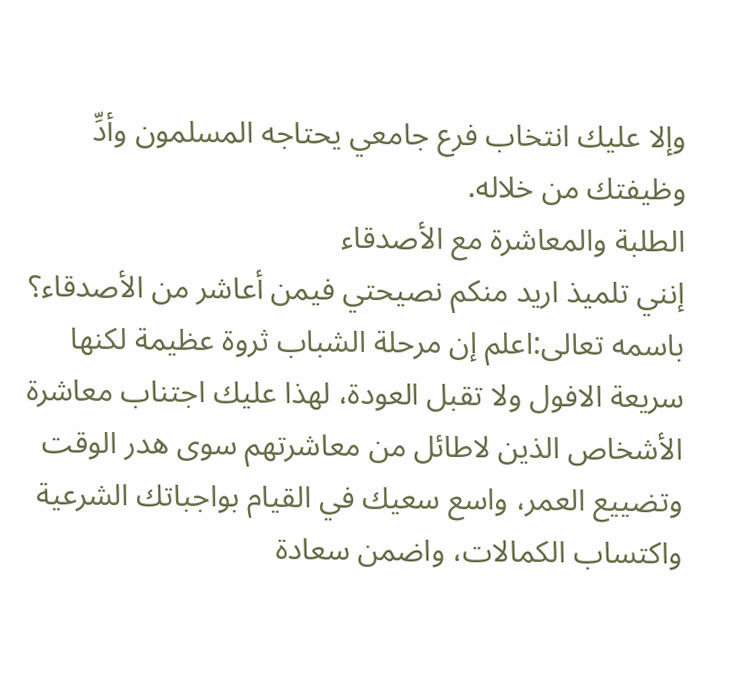وإلا عليك انتخاب فرع جامعي يحتاجه المسلمون وأدِّ وظيفتك من خلاله.
الطلبة والمعاشرة مع الأصدقاء
إنني تلميذ اريد منكم نصيحتي فيمن أعاشر من الأصدقاء؟
باسمه تعالى:اعلم إن مرحلة الشباب ثروة عظيمة لكنها سريعة الافول ولا تقبل العودة، لهذا عليك اجتناب معاشرة الأشخاص الذين لاطائل من معاشرتهم سوى هدر الوقت وتضييع العمر، واسع سعيك في القيام بواجباتك الشرعية واكتساب الكمالات، واضمن سعادة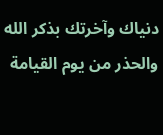دنياك وآخرتك بذكر الله والحذر من يوم القيامة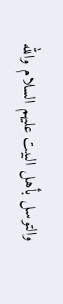والتوسل بأهل البيت عليهم السلام والله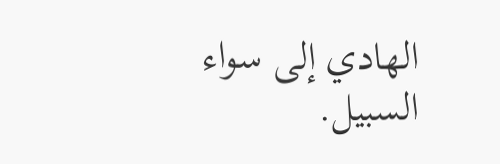الهادي إلى سواء السبيل.